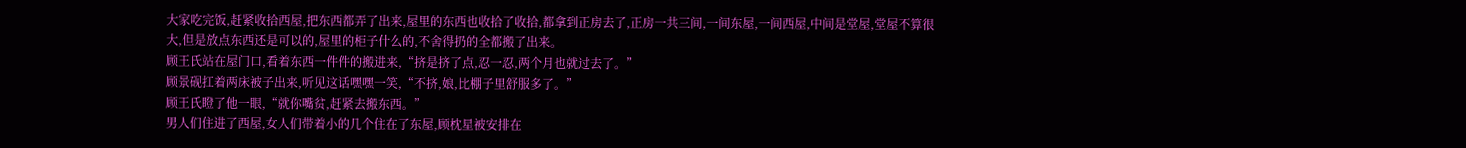大家吃完饭,赶紧收拾西屋,把东西都弄了出来,屋里的东西也收拾了收拾,都拿到正房去了,正房一共三间,一间东屋,一间西屋,中间是堂屋,堂屋不算很大,但是放点东西还是可以的,屋里的柜子什么的,不舍得扔的全都搬了出来。
顾王氏站在屋门口,看着东西一件件的搬进来,“挤是挤了点,忍一忍,两个月也就过去了。”
顾景砚扛着两床被子出来,听见这话嘿嘿一笑,“不挤,娘,比棚子里舒服多了。”
顾王氏瞪了他一眼,“就你嘴贫,赶紧去搬东西。”
男人们住进了西屋,女人们带着小的几个住在了东屋,顾枕星被安排在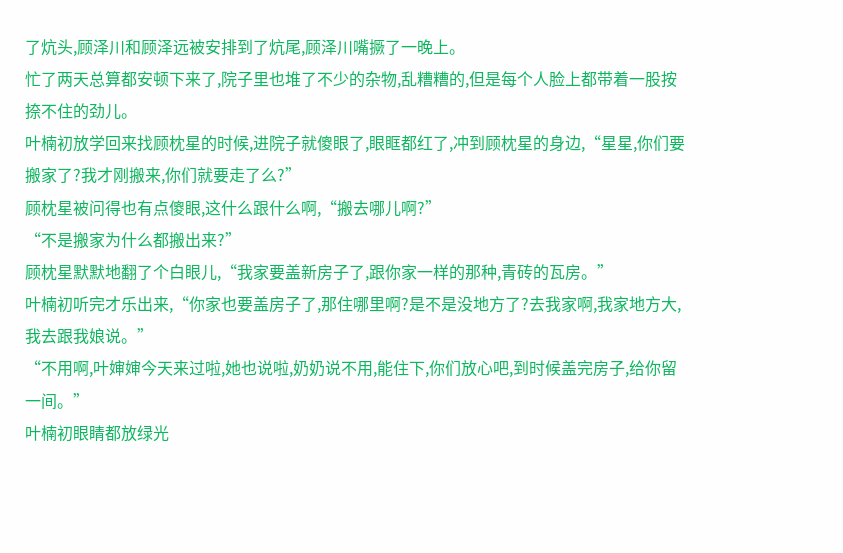了炕头,顾泽川和顾泽远被安排到了炕尾,顾泽川嘴撅了一晚上。
忙了两天总算都安顿下来了,院子里也堆了不少的杂物,乱糟糟的,但是每个人脸上都带着一股按捺不住的劲儿。
叶楠初放学回来找顾枕星的时候,进院子就傻眼了,眼眶都红了,冲到顾枕星的身边,“星星,你们要搬家了?我才刚搬来,你们就要走了么?”
顾枕星被问得也有点傻眼,这什么跟什么啊,“搬去哪儿啊?”
“不是搬家为什么都搬出来?”
顾枕星默默地翻了个白眼儿,“我家要盖新房子了,跟你家一样的那种,青砖的瓦房。”
叶楠初听完才乐出来,“你家也要盖房子了,那住哪里啊?是不是没地方了?去我家啊,我家地方大,我去跟我娘说。”
“不用啊,叶婶婶今天来过啦,她也说啦,奶奶说不用,能住下,你们放心吧,到时候盖完房子,给你留一间。”
叶楠初眼睛都放绿光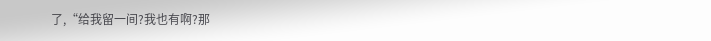了,“给我留一间?我也有啊?那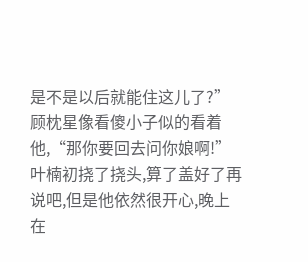是不是以后就能住这儿了?”
顾枕星像看傻小子似的看着他,“那你要回去问你娘啊!”
叶楠初挠了挠头,算了盖好了再说吧,但是他依然很开心,晚上在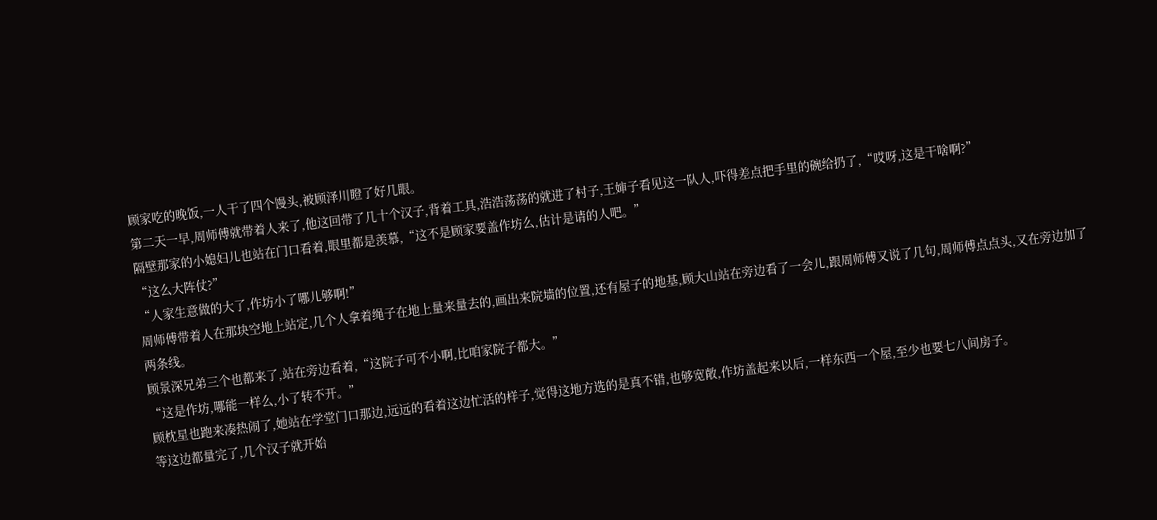顾家吃的晚饭,一人干了四个馒头,被顾泽川瞪了好几眼。
第二天一早,周师傅就带着人来了,他这回带了几十个汉子,背着工具,浩浩荡荡的就进了村子,王婶子看见这一队人,吓得差点把手里的碗给扔了,“哎呀,这是干啥啊?”
隔壁那家的小媳妇儿也站在门口看着,眼里都是羡慕,“这不是顾家要盖作坊么,估计是请的人吧。”
“这么大阵仗?”
“人家生意做的大了,作坊小了哪儿够啊!”
周师傅带着人在那块空地上站定,几个人拿着绳子在地上量来量去的,画出来院墙的位置,还有屋子的地基,顾大山站在旁边看了一会儿,跟周师傅又说了几句,周师傅点点头,又在旁边加了两条线。
顾景深兄弟三个也都来了,站在旁边看着,“这院子可不小啊,比咱家院子都大。”
“这是作坊,哪能一样么,小了转不开。”
顾枕星也跑来凑热闹了,她站在学堂门口那边,远远的看着这边忙活的样子,觉得这地方选的是真不错,也够宽敞,作坊盖起来以后,一样东西一个屋,至少也要七八间房子。
等这边都量完了,几个汉子就开始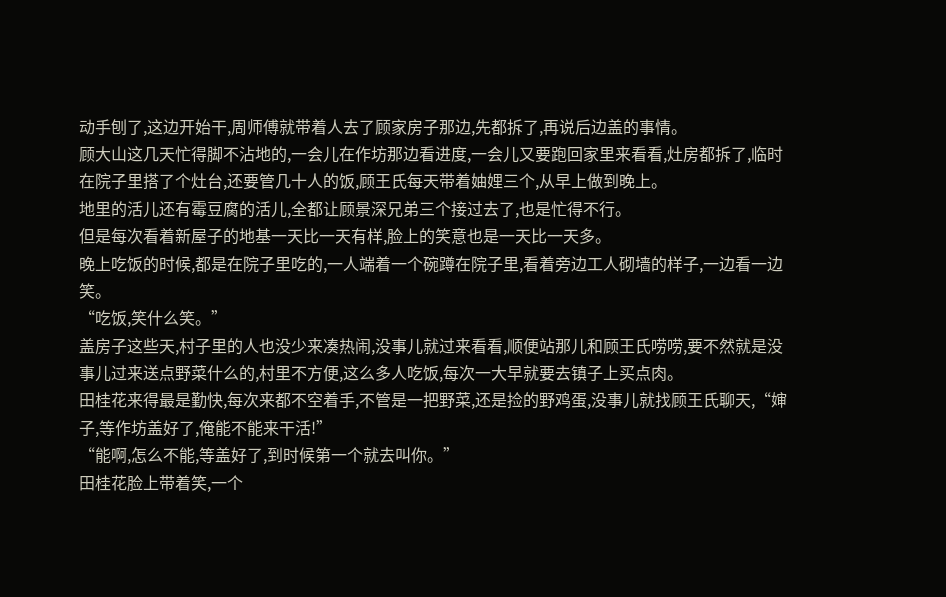动手刨了,这边开始干,周师傅就带着人去了顾家房子那边,先都拆了,再说后边盖的事情。
顾大山这几天忙得脚不沾地的,一会儿在作坊那边看进度,一会儿又要跑回家里来看看,灶房都拆了,临时在院子里搭了个灶台,还要管几十人的饭,顾王氏每天带着妯娌三个,从早上做到晚上。
地里的活儿还有霉豆腐的活儿,全都让顾景深兄弟三个接过去了,也是忙得不行。
但是每次看着新屋子的地基一天比一天有样,脸上的笑意也是一天比一天多。
晚上吃饭的时候,都是在院子里吃的,一人端着一个碗蹲在院子里,看着旁边工人砌墙的样子,一边看一边笑。
“吃饭,笑什么笑。”
盖房子这些天,村子里的人也没少来凑热闹,没事儿就过来看看,顺便站那儿和顾王氏唠唠,要不然就是没事儿过来送点野菜什么的,村里不方便,这么多人吃饭,每次一大早就要去镇子上买点肉。
田桂花来得最是勤快,每次来都不空着手,不管是一把野菜,还是捡的野鸡蛋,没事儿就找顾王氏聊天,“婶子,等作坊盖好了,俺能不能来干活!”
“能啊,怎么不能,等盖好了,到时候第一个就去叫你。”
田桂花脸上带着笑,一个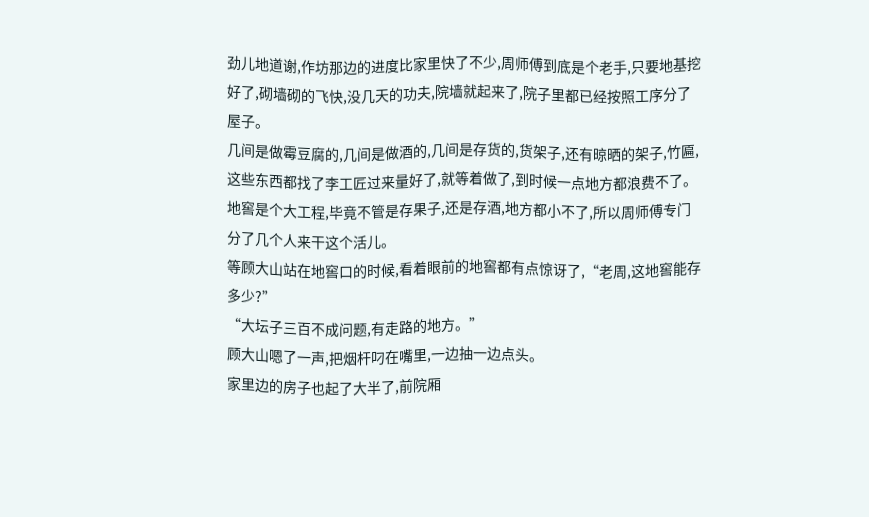劲儿地道谢,作坊那边的进度比家里快了不少,周师傅到底是个老手,只要地基挖好了,砌墙砌的飞快,没几天的功夫,院墙就起来了,院子里都已经按照工序分了屋子。
几间是做霉豆腐的,几间是做酒的,几间是存货的,货架子,还有晾晒的架子,竹匾,这些东西都找了李工匠过来量好了,就等着做了,到时候一点地方都浪费不了。
地窖是个大工程,毕竟不管是存果子,还是存酒,地方都小不了,所以周师傅专门分了几个人来干这个活儿。
等顾大山站在地窖口的时候,看着眼前的地窖都有点惊讶了,“老周,这地窖能存多少?”
“大坛子三百不成问题,有走路的地方。”
顾大山嗯了一声,把烟杆叼在嘴里,一边抽一边点头。
家里边的房子也起了大半了,前院厢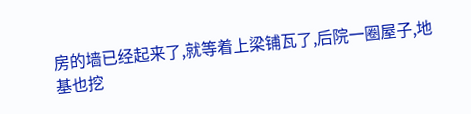房的墙已经起来了,就等着上梁铺瓦了,后院一圈屋子,地基也挖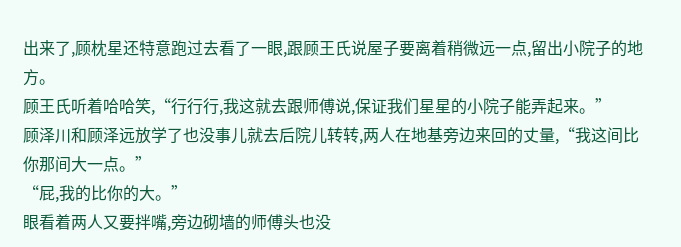出来了,顾枕星还特意跑过去看了一眼,跟顾王氏说屋子要离着稍微远一点,留出小院子的地方。
顾王氏听着哈哈笑,“行行行,我这就去跟师傅说,保证我们星星的小院子能弄起来。”
顾泽川和顾泽远放学了也没事儿就去后院儿转转,两人在地基旁边来回的丈量,“我这间比你那间大一点。”
“屁,我的比你的大。”
眼看着两人又要拌嘴,旁边砌墙的师傅头也没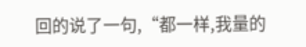回的说了一句,“都一样,我量的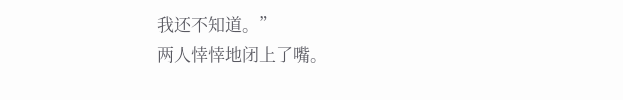我还不知道。”
两人悻悻地闭上了嘴。